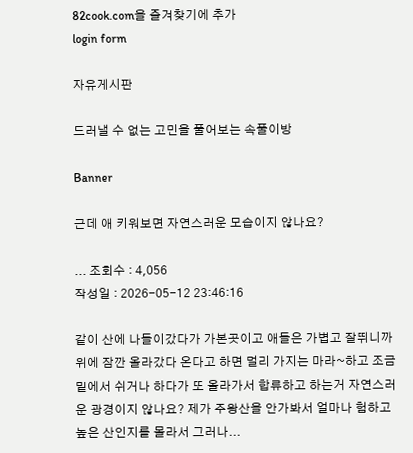82cook.com을 즐겨찾기에 추가
login form

자유게시판

드러낼 수 없는 고민을 풀어보는 속풀이방

Banner

근데 애 키워보면 자연스러운 모습이지 않나요?

... 조회수 : 4,056
작성일 : 2026-05-12 23:46:16

같이 산에 나들이갔다가 가본곳이고 애들은 가볍고 잘뛰니까 위에 잠깐 올라갔다 온다고 하면 멀리 가지는 마라~하고 조금 밑에서 쉬거나 하다가 또 올라가서 합류하고 하는거 자연스러운 광경이지 않나요? 제가 주왕산을 안가봐서 얼마나 험하고 높은 산인지를 몰라서 그러나...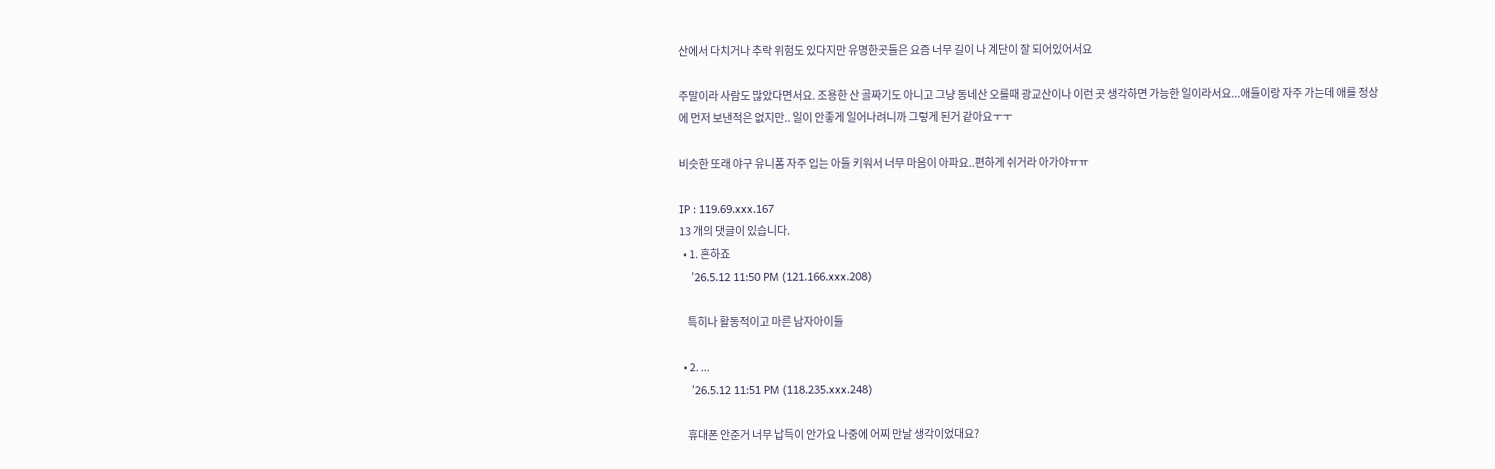산에서 다치거나 추락 위험도 있다지만 유명한곳들은 요즘 너무 길이 나 계단이 잘 되어있어서요

주말이라 사람도 많았다면서요. 조용한 산 골짜기도 아니고 그냥 동네산 오를때 광교산이나 이런 곳 생각하면 가능한 일이라서요...애들이랑 자주 가는데 애를 정상에 먼저 보낸적은 없지만.. 일이 안좋게 일어나려니까 그렇게 된거 같아요ㅜㅜ

비슷한 또래 야구 유니폼 자주 입는 아들 키워서 너무 마음이 아파요..편하게 쉬거라 아가야ㅠㅠ

IP : 119.69.xxx.167
13 개의 댓글이 있습니다.
  • 1. 흔하죠
    '26.5.12 11:50 PM (121.166.xxx.208)

    특히나 활동적이고 마른 남자아이들

  • 2. ...
    '26.5.12 11:51 PM (118.235.xxx.248)

    휴대폰 안준거 너무 납득이 안가요 나중에 어찌 만날 생각이었대요?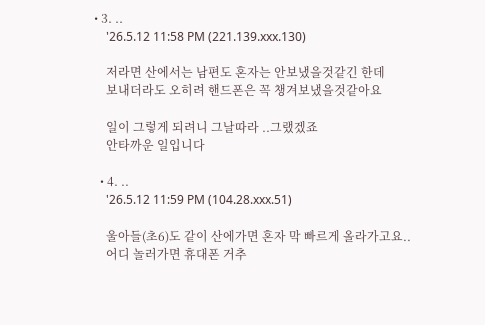• 3. ..
    '26.5.12 11:58 PM (221.139.xxx.130)

    저라면 산에서는 남편도 혼자는 안보냈을것같긴 한데
    보내더라도 오히려 핸드폰은 꼭 챙겨보냈을것같아요

    일이 그렇게 되려니 그날따라 ..그랬겠죠
    안타까운 일입니다

  • 4. ..
    '26.5.12 11:59 PM (104.28.xxx.51)

    울아들(초6)도 같이 산에가면 혼자 막 빠르게 올라가고요..
    어디 놀러가면 휴대폰 거추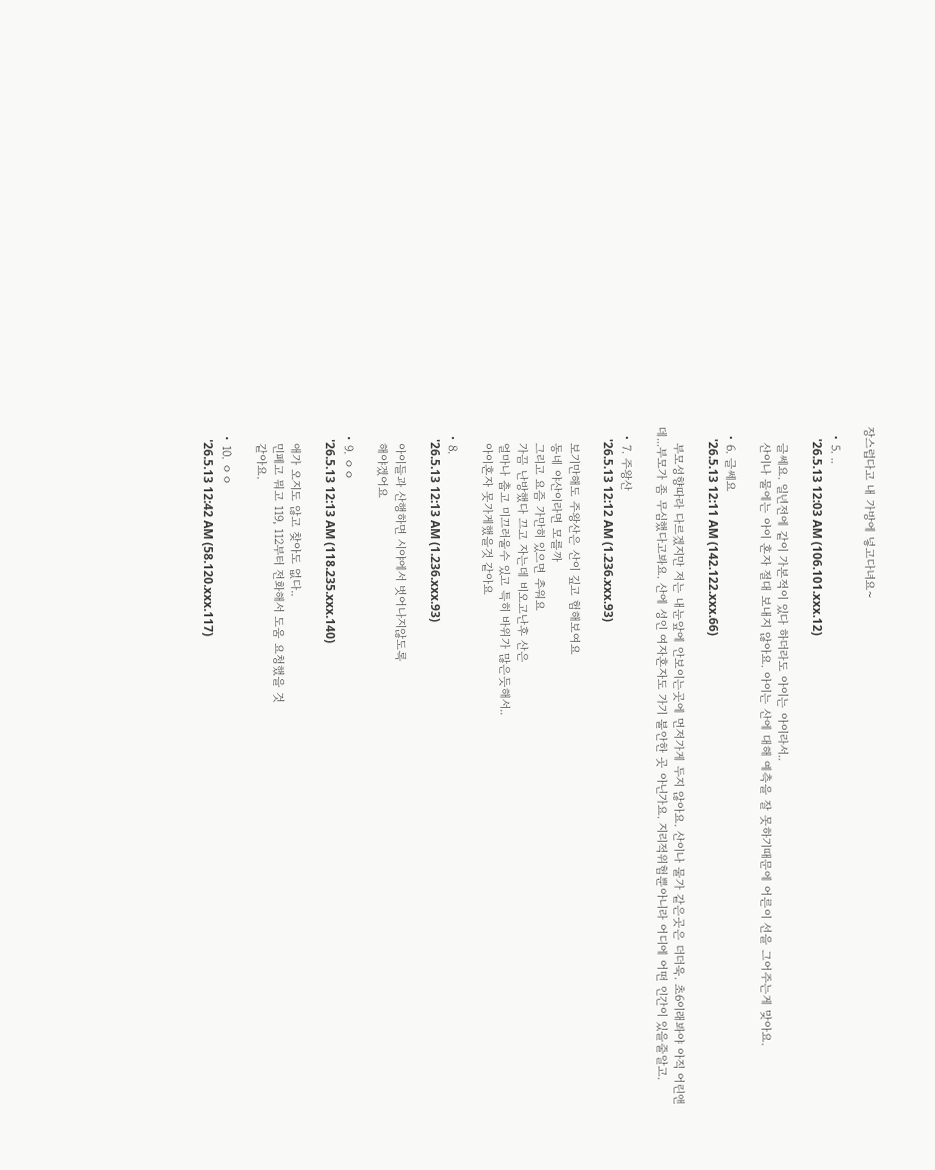장스럽다고 내 가방에 넣고다녀요~

  • 5. ..
    '26.5.13 12:03 AM (106.101.xxx.12)

    글쎄요. 일년전에 같이 가본적이 있다 하더라도 아이는 아이라서..
    산이나 물에는 아이 혼자 절대 보내지 않아요. 아이는 산에 대해 예측을 잘 못하기때문에 어른이 선을 그어주는게 맞아요.

  • 6. 글쎄요
    '26.5.13 12:11 AM (142.122.xxx.66)

    부모성향따라 다르겠지만 저는 내눈앞에 안보이는곳에 먼저가게 두지 않아요. 산이나 물가 같은곳은 더더욱. 초6이래봐야 아직 어린앤데...부모가 좀 무심했다고봐요. 산에 성인 여자혼자도 가기 불안한 곳 아닌가요. 지리적위험뿐아니라 어디에 어떤 인간이 있을줄알고.

  • 7. 주왕산
    '26.5.13 12:12 AM (1.236.xxx.93)

    보기만해도 주왕산은 산이 깊고 험해보여요
    동네 야산이라면 모를까
    그리고 요즘 가만히 있으면 추워요
    가끔 난방했다 끄고 자는데 비오고난후 산은
    얼마나 춥고 미끄러울수 있고 특히 바위가 많은듯해서..
    아이혼자 못가게했을것 같아요

  • 8.
    '26.5.13 12:13 AM (1.236.xxx.93)

    아이들과 산행하면 시야에서 벗어나지않도록
    해야겠어요

  • 9. ㅇㅇ
    '26.5.13 12:13 AM (118.235.xxx.140)

    애가 오지도 않고 찾아도 없다..
    민폐고 뭐고 119, 112부터 전화해서 도움 요청했을 것
    같아요.

  • 10. ㅇㅇ
    '26.5.13 12:42 AM (58.120.xxx.117)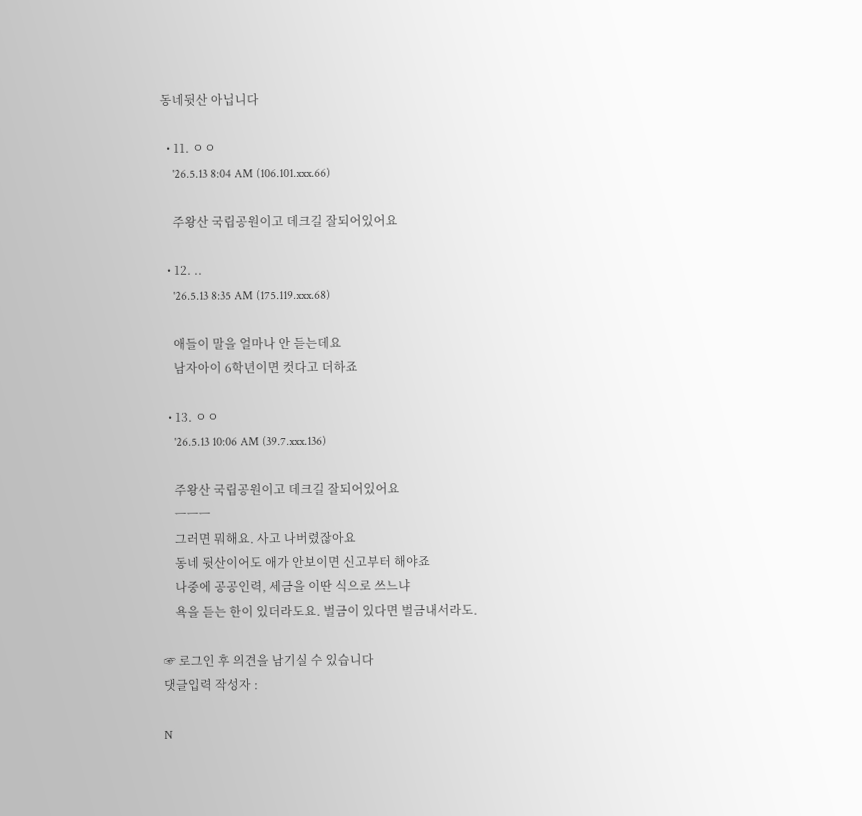동네뒷산 아닙니다

  • 11. ㅇㅇ
    '26.5.13 8:04 AM (106.101.xxx.66)

    주왕산 국립공원이고 데크길 잘되어있어요

  • 12. ..
    '26.5.13 8:35 AM (175.119.xxx.68)

    애들이 말을 얼마나 안 듣는데요
    남자아이 6학년이면 컷다고 더하죠

  • 13. ㅇㅇ
    '26.5.13 10:06 AM (39.7.xxx.136)

    주왕산 국립공원이고 데크길 잘되어있어요
    ㅡㅡㅡ
    그러면 뭐해요. 사고 나버렸잖아요
    동네 뒷산이어도 애가 안보이면 신고부터 해야죠
    나중에 공공인력, 세금을 이딴 식으로 쓰느냐
    욕을 듣는 한이 있더라도요. 벌금이 있다면 벌금내서라도.

☞ 로그인 후 의견을 남기실 수 있습니다
댓글입력 작성자 :

N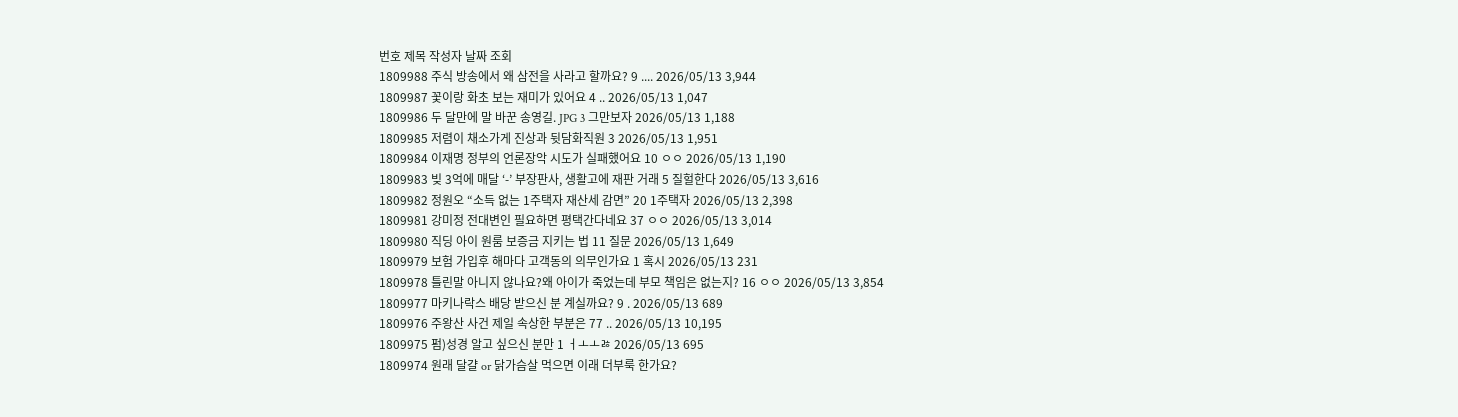번호 제목 작성자 날짜 조회
1809988 주식 방송에서 왜 삼전을 사라고 할까요? 9 .... 2026/05/13 3,944
1809987 꽃이랑 화초 보는 재미가 있어요 4 .. 2026/05/13 1,047
1809986 두 달만에 말 바꾼 송영길. JPG 3 그만보자 2026/05/13 1,188
1809985 저렴이 채소가게 진상과 뒷담화직원 3 2026/05/13 1,951
1809984 이재명 정부의 언론장악 시도가 실패했어요 10 ㅇㅇ 2026/05/13 1,190
1809983 빚 3억에 매달 ‘-’ 부장판사, 생활고에 재판 거래 5 질헐한다 2026/05/13 3,616
1809982 정원오 “소득 없는 1주택자 재산세 감면” 20 1주택자 2026/05/13 2,398
1809981 강미정 전대변인 필요하면 평택간다네요 37 ㅇㅇ 2026/05/13 3,014
1809980 직딩 아이 원룸 보증금 지키는 법 11 질문 2026/05/13 1,649
1809979 보험 가입후 해마다 고객동의 의무인가요 1 혹시 2026/05/13 231
1809978 틀린말 아니지 않나요?왜 아이가 죽었는데 부모 책임은 없는지? 16 ㅇㅇ 2026/05/13 3,854
1809977 마키나락스 배당 받으신 분 계실까요? 9 . 2026/05/13 689
1809976 주왕산 사건 제일 속상한 부분은 77 .. 2026/05/13 10,195
1809975 펌)성경 알고 싶으신 분만 1 ㅓㅗㅗㅀ 2026/05/13 695
1809974 원래 달걀 or 닭가슴살 먹으면 이래 더부룩 한가요?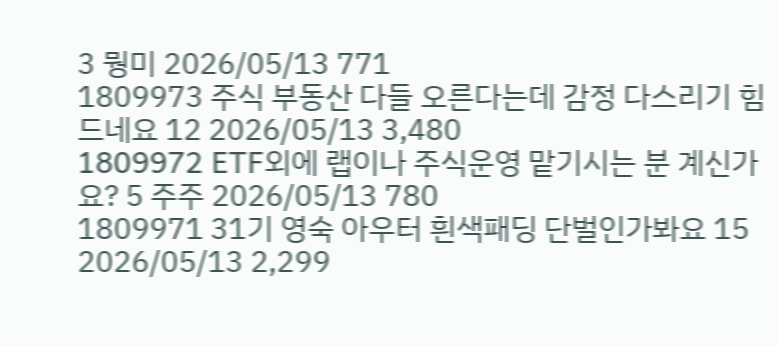3 뭥미 2026/05/13 771
1809973 주식 부동산 다들 오른다는데 감정 다스리기 힘드네요 12 2026/05/13 3,480
1809972 ETF외에 랩이나 주식운영 맡기시는 분 계신가요? 5 주주 2026/05/13 780
1809971 31기 영숙 아우터 흰색패딩 단벌인가봐요 15 2026/05/13 2,299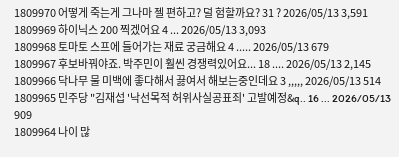1809970 어떻게 죽는게 그나마 젤 편하고? 덜 험할까요? 31 ? 2026/05/13 3,591
1809969 하이닉스 200 찍겠어요 4 ... 2026/05/13 3,093
1809968 토마토 스프에 들어가는 재료 궁금해요 4 ..... 2026/05/13 679
1809967 후보바꿔야죠. 박주민이 훨씬 경쟁력있어요... 18 .... 2026/05/13 2,145
1809966 닥나무 물 미백에 좋다해서 끓여서 해보는중인데요 3 ,,,,, 2026/05/13 514
1809965 민주당 "김재섭 '낙선목적 허위사실공표죄' 고발예정&q.. 16 ... 2026/05/13 909
1809964 나이 많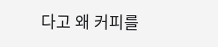다고 왜 커피를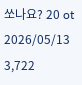쏘나요? 20 ot 2026/05/13 3,722